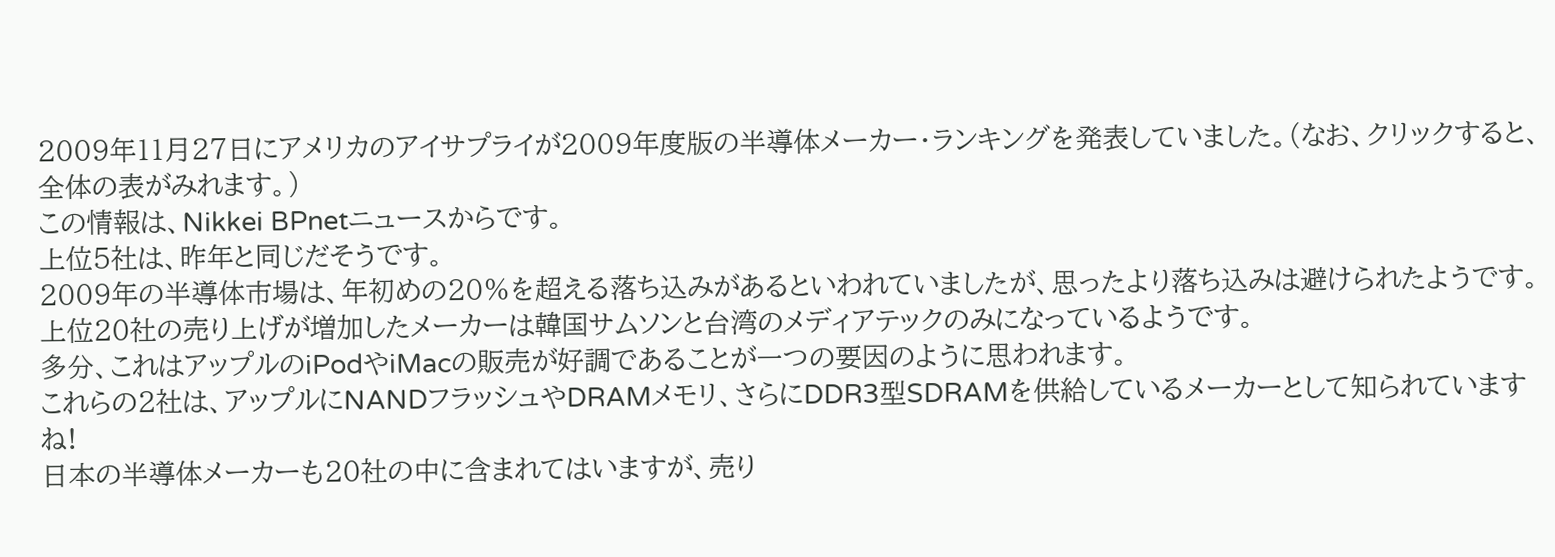2009年11月27日にアメリカのアイサプライが2009年度版の半導体メーカー・ランキングを発表していました。(なお、クリックすると、全体の表がみれます。)
この情報は、Nikkei BPnetニュースからです。
上位5社は、昨年と同じだそうです。
2009年の半導体市場は、年初めの20%を超える落ち込みがあるといわれていましたが、思ったより落ち込みは避けられたようです。
上位20社の売り上げが増加したメーカーは韓国サムソンと台湾のメディアテックのみになっているようです。
多分、これはアップルのiPodやiMacの販売が好調であることが一つの要因のように思われます。
これらの2社は、アップルにNANDフラッシュやDRAMメモリ、さらにDDR3型SDRAMを供給しているメーカーとして知られていますね!
日本の半導体メーカーも20社の中に含まれてはいますが、売り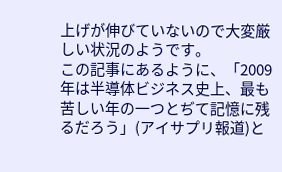上げが伸びていないので大変厳しい状況のようです。
この記事にあるように、「2009年は半導体ビジネス史上、最も苦しい年の一つとぢて記憶に残るだろう」(アイサプリ報道)と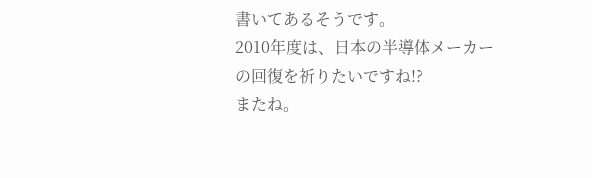書いてあるそうです。
2010年度は、日本の半導体メーカーの回復を祈りたいですね!?
またね。